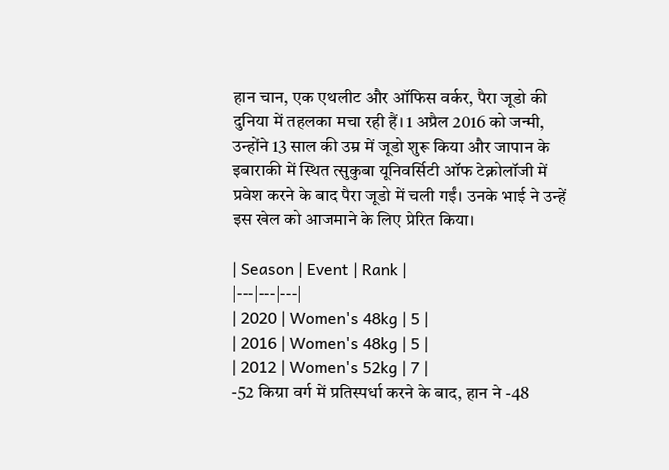हान चान, एक एथलीट और ऑफिस वर्कर, पैरा जूडो की दुनिया में तहलका मचा रही हैं। 1 अप्रैल 2016 को जन्मी, उन्होंने 13 साल की उम्र में जूडो शुरू किया और जापान के इबाराकी में स्थित त्सुकुबा यूनिवर्सिटी ऑफ टेक्नोलॉजी में प्रवेश करने के बाद पैरा जूडो में चली गईं। उनके भाई ने उन्हें इस खेल को आजमाने के लिए प्रेरित किया।

| Season | Event | Rank |
|---|---|---|
| 2020 | Women's 48kg | 5 |
| 2016 | Women's 48kg | 5 |
| 2012 | Women's 52kg | 7 |
-52 किग्रा वर्ग में प्रतिस्पर्धा करने के बाद, हान ने -48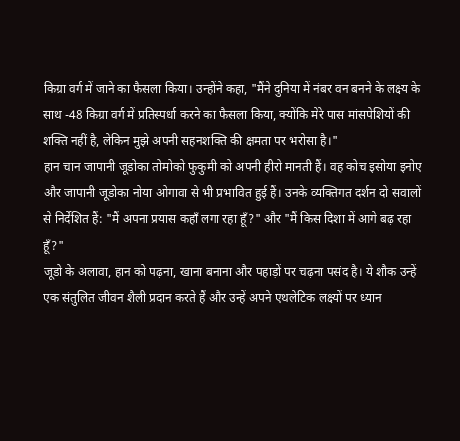किग्रा वर्ग में जाने का फैसला किया। उन्होंने कहा, "मैंने दुनिया में नंबर वन बनने के लक्ष्य के साथ -48 किग्रा वर्ग में प्रतिस्पर्धा करने का फैसला किया, क्योंकि मेरे पास मांसपेशियों की शक्ति नहीं है, लेकिन मुझे अपनी सहनशक्ति की क्षमता पर भरोसा है।"
हान चान जापानी जूडोका तोमोको फुकुमी को अपनी हीरो मानती हैं। वह कोच इसोया इनोए और जापानी जूडोका नोया ओगावा से भी प्रभावित हुई हैं। उनके व्यक्तिगत दर्शन दो सवालों से निर्देशित हैं: "मैं अपना प्रयास कहाँ लगा रहा हूँ?" और "मैं किस दिशा में आगे बढ़ रहा हूँ?"
जूडो के अलावा, हान को पढ़ना, खाना बनाना और पहाड़ों पर चढ़ना पसंद है। ये शौक उन्हें एक संतुलित जीवन शैली प्रदान करते हैं और उन्हें अपने एथलेटिक लक्ष्यों पर ध्यान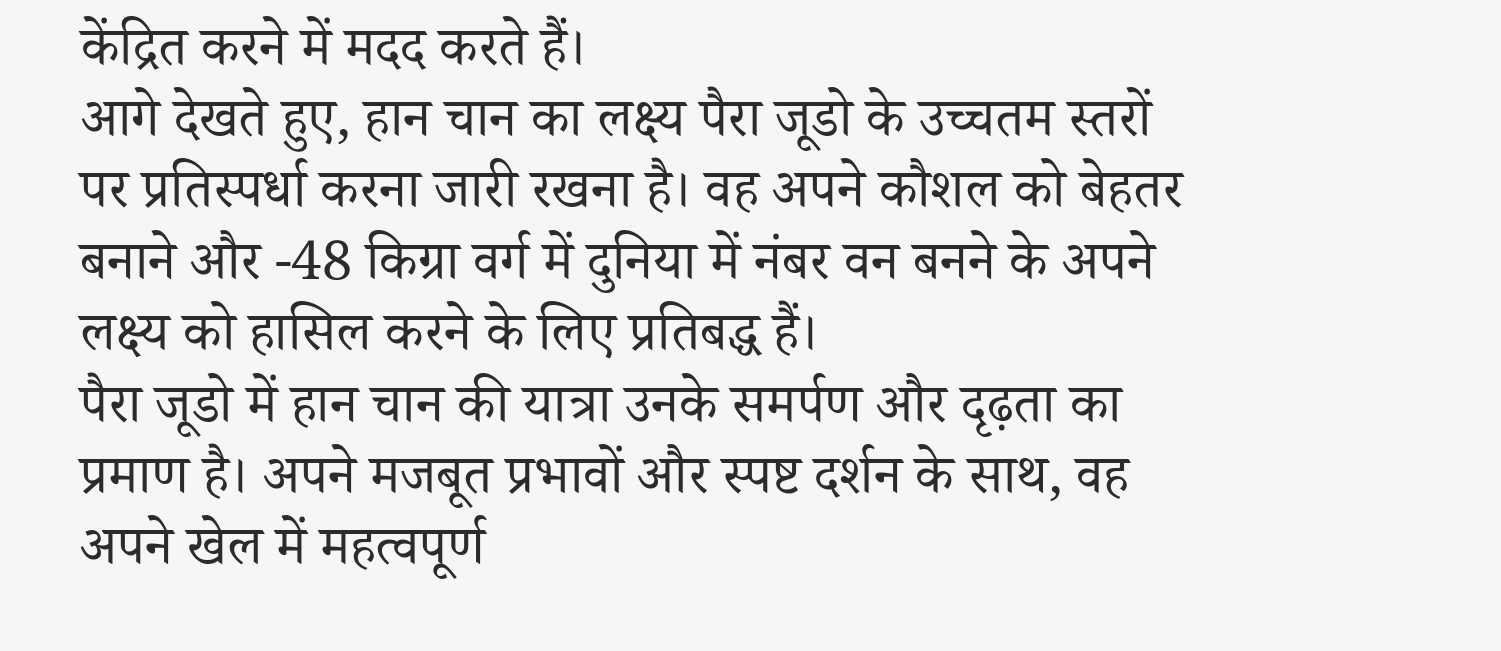केंद्रित करने में मदद करते हैं।
आगे देखते हुए, हान चान का लक्ष्य पैरा जूडो के उच्चतम स्तरों पर प्रतिस्पर्धा करना जारी रखना है। वह अपने कौशल को बेहतर बनाने और -48 किग्रा वर्ग में दुनिया में नंबर वन बनने के अपने लक्ष्य को हासिल करने के लिए प्रतिबद्ध हैं।
पैरा जूडो में हान चान की यात्रा उनके समर्पण और दृढ़ता का प्रमाण है। अपने मजबूत प्रभावों और स्पष्ट दर्शन के साथ, वह अपने खेल में महत्वपूर्ण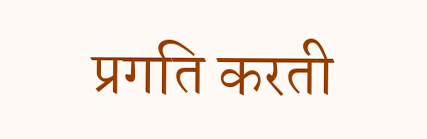प्रगति करती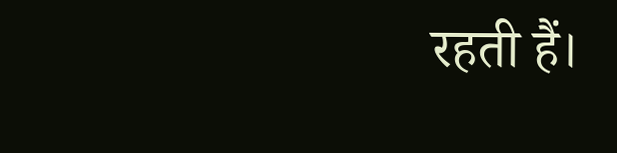रहती हैं।